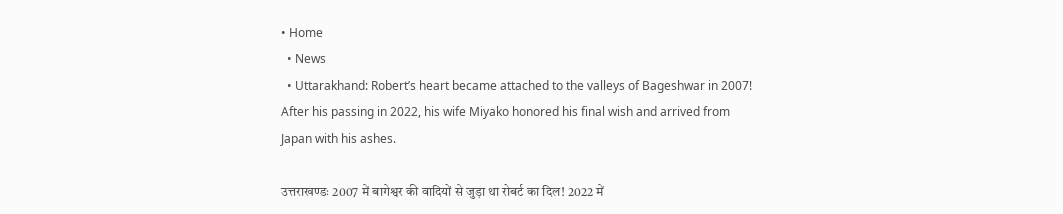• Home
  • News
  • Uttarakhand: Robert’s heart became attached to the valleys of Bageshwar in 2007! After his passing in 2022, his wife Miyako honored his final wish and arrived from Japan with his ashes.

उत्तराखण्डः 2007 में बागेश्वर की वादियों से जुड़ा था रोबर्ट का दिल! 2022 में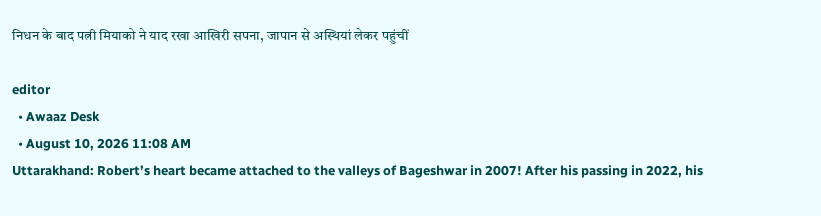निधन के बाद पत्नी मियाको ने याद रखा आखिरी सपना, जापान से अस्थियां लेकर पहुंचीं

editor
  • Awaaz Desk
  • August 10, 2026 11:08 AM
Uttarakhand: Robert’s heart became attached to the valleys of Bageshwar in 2007! After his passing in 2022, his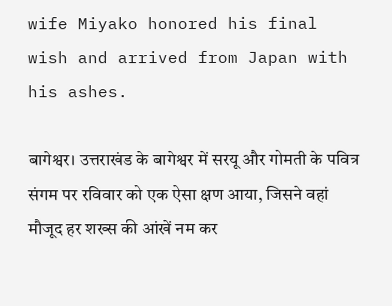wife Miyako honored his final wish and arrived from Japan with his ashes.

बागेश्वर। उत्तराखंड के बागेश्वर में सरयू और गोमती के पवित्र संगम पर रविवार को एक ऐसा क्षण आया, जिसने वहां मौजूद हर शख्स की आंखें नम कर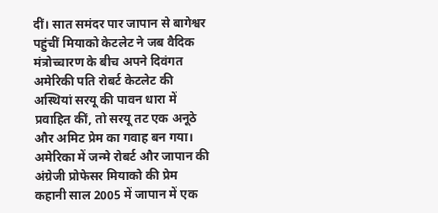दीं। सात समंदर पार जापान से बागेश्वर पहुंचीं मियाको केटलेट ने जब वैदिक मंत्रोच्चारण के बीच अपने दिवंगत अमेरिकी पति रोबर्ट केटलेट की अस्थियां सरयू की पावन धारा में प्रवाहित कीं, तो सरयू तट एक अनूठे और अमिट प्रेम का गवाह बन गया। अमेरिका में जन्मे रोबर्ट और जापान की अंग्रेजी प्रोफेसर मियाको की प्रेम कहानी साल 2005 में जापान में एक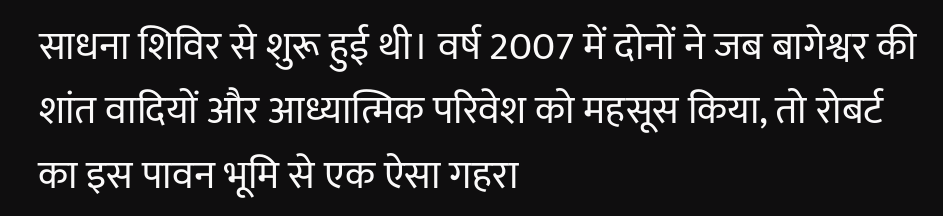साधना शिविर से शुरू हुई थी। वर्ष 2007 में दोनों ने जब बागेश्वर की शांत वादियों और आध्यात्मिक परिवेश को महसूस किया, तो रोबर्ट का इस पावन भूमि से एक ऐसा गहरा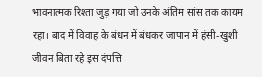भावनात्मक रिश्ता जुड़ गया जो उनके अंतिम सांस तक कायम रहा। बाद में विवाह के बंधन में बंधकर जापान में हंसी-खुशी जीवन बिता रहे इस दंपत्ति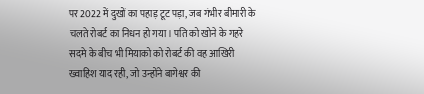पर 2022 में दुखों का पहाड़ टूट पड़ा, जब गंभीर बीमारी के चलते रोबर्ट का निधन हो गया। पति को खोने के गहरे सदमे के बीच भी मियाको को रोबर्ट की वह आखिरी ख्वाहिश याद रही, जो उन्होंने बागेश्वर की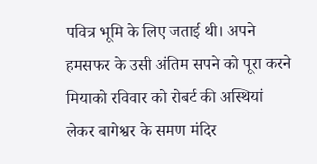पवित्र भूमि के लिए जताई थी। अपने हमसफर के उसी अंतिम सपने को पूरा करने मियाको रविवार को रोबर्ट की अस्थियां लेकर बागेश्वर के समण मंदिर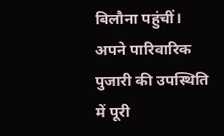बिलौना पहुंचीं। अपने पारिवारिक पुजारी की उपस्थिति में पूरी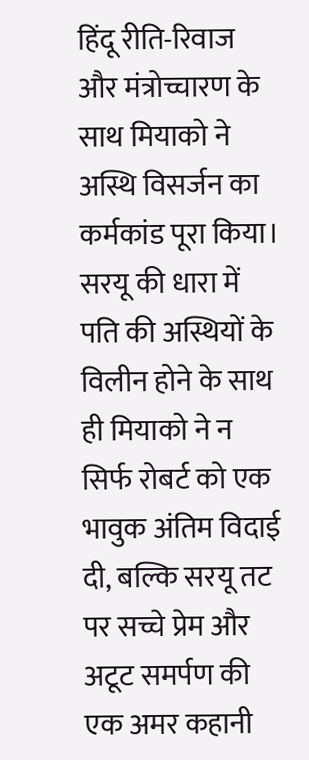हिंदू रीति-रिवाज और मंत्रोच्चारण के साथ मियाको ने अस्थि विसर्जन का कर्मकांड पूरा किया। सरयू की धारा में पति की अस्थियों के विलीन होने के साथ ही मियाको ने न सिर्फ रोबर्ट को एक भावुक अंतिम विदाई दी, बल्कि सरयू तट पर सच्चे प्रेम और अटूट समर्पण की एक अमर कहानी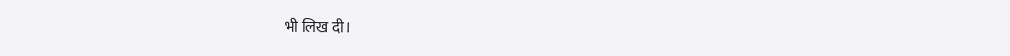भी लिख दी।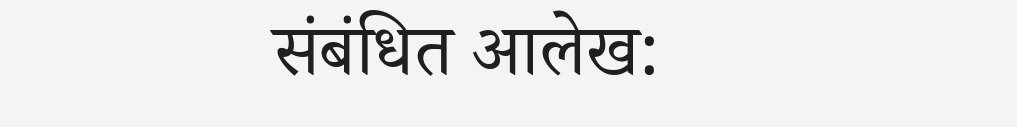संबंधित आलेख: